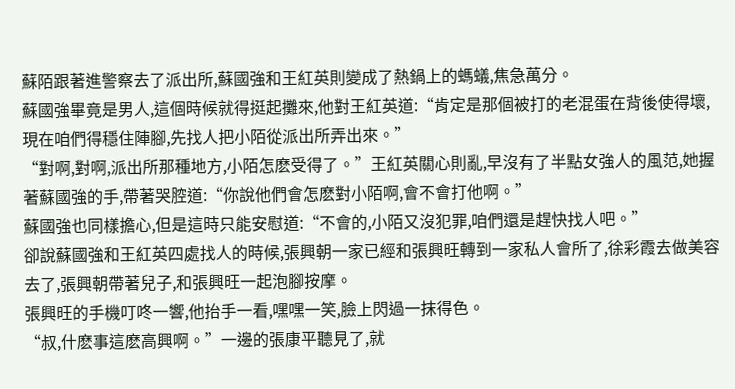蘇陌跟著進警察去了派出所,蘇國強和王紅英則變成了熱鍋上的螞蟻,焦急萬分。
蘇國強畢竟是男人,這個時候就得挺起攤來,他對王紅英道:“肯定是那個被打的老混蛋在背後使得壞,現在咱們得穩住陣腳,先找人把小陌從派出所弄出來。”
“對啊,對啊,派出所那種地方,小陌怎麽受得了。”王紅英關心則亂,早沒有了半點女強人的風范,她握著蘇國強的手,帶著哭腔道:“你說他們會怎麽對小陌啊,會不會打他啊。”
蘇國強也同樣擔心,但是這時只能安慰道:“不會的,小陌又沒犯罪,咱們還是趕快找人吧。”
卻說蘇國強和王紅英四處找人的時候,張興朝一家已經和張興旺轉到一家私人會所了,徐彩霞去做美容去了,張興朝帶著兒子,和張興旺一起泡腳按摩。
張興旺的手機叮咚一響,他抬手一看,嘿嘿一笑,臉上閃過一抹得色。
“叔,什麽事這麽高興啊。”一邊的張康平聽見了,就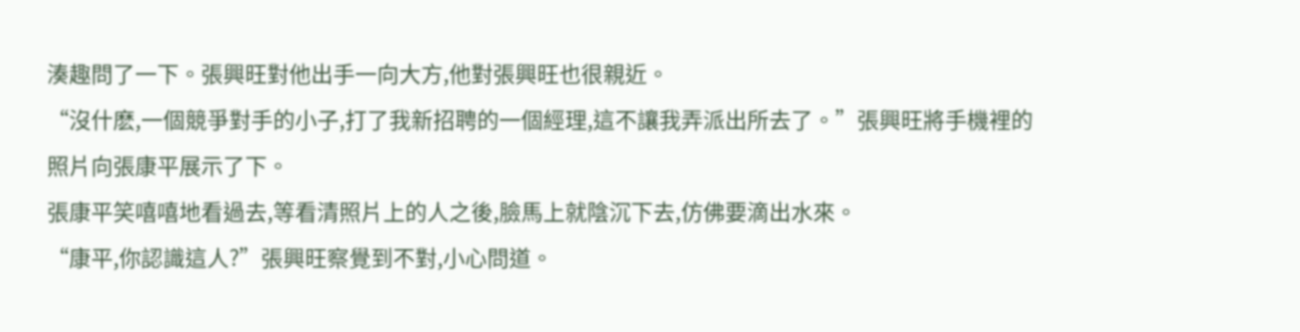湊趣問了一下。張興旺對他出手一向大方,他對張興旺也很親近。
“沒什麽,一個競爭對手的小子,打了我新招聘的一個經理,這不讓我弄派出所去了。”張興旺將手機裡的照片向張康平展示了下。
張康平笑嘻嘻地看過去,等看清照片上的人之後,臉馬上就陰沉下去,仿佛要滴出水來。
“康平,你認識這人?”張興旺察覺到不對,小心問道。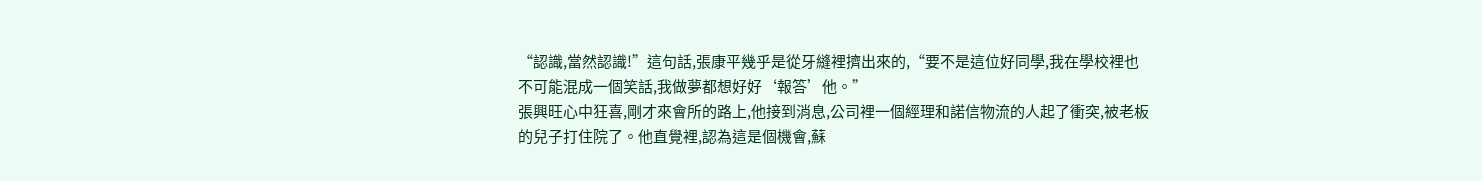“認識,當然認識!”這句話,張康平幾乎是從牙縫裡擠出來的,“要不是這位好同學,我在學校裡也不可能混成一個笑話,我做夢都想好好‘報答’他。”
張興旺心中狂喜,剛才來會所的路上,他接到消息,公司裡一個經理和諾信物流的人起了衝突,被老板的兒子打住院了。他直覺裡,認為這是個機會,蘇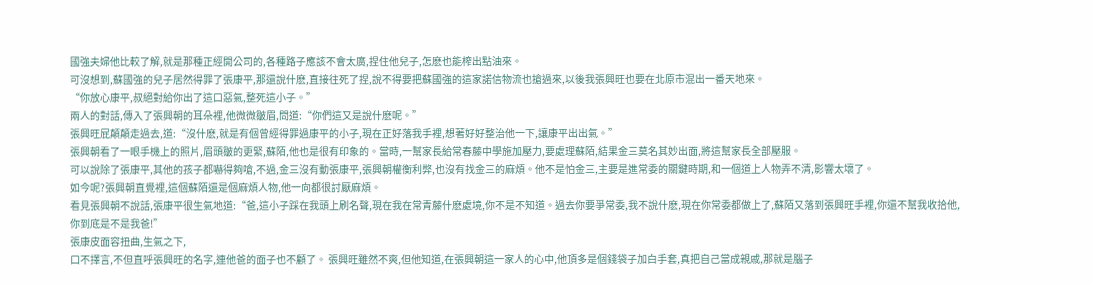國強夫婦他比較了解,就是那種正經開公司的,各種路子應該不會太廣,捏住他兒子,怎麽也能榨出點油來。
可沒想到,蘇國強的兒子居然得罪了張康平,那還說什麽,直接往死了捏,說不得要把蘇國強的這家諾信物流也搶過來,以後我張興旺也要在北原市混出一番天地來。
“你放心康平,叔絕對給你出了這口惡氣,整死這小子。”
兩人的對話,傳入了張興朝的耳朵裡,他微微皺眉,問道:“你們這又是說什麽呢。”
張興旺屁顛顛走過去,道:“沒什麽,就是有個曾經得罪過康平的小子,現在正好落我手裡,想著好好整治他一下,讓康平出出氣。”
張興朝看了一眼手機上的照片,眉頭皺的更緊,蘇陌,他也是很有印象的。當時,一幫家長給常春藤中學施加壓力,要處理蘇陌,結果金三莫名其妙出面,將這幫家長全部壓服。
可以說除了張康平,其他的孩子都嚇得夠嗆,不過,金三沒有動張康平,張興朝權衡利弊,也沒有找金三的麻煩。他不是怕金三,主要是進常委的關鍵時期,和一個道上人物弄不清,影響太壞了。
如今呢?張興朝直覺裡,這個蘇陌還是個麻煩人物,他一向都很討厭麻煩。
看見張興朝不說話,張康平很生氣地道:“爸,這小子踩在我頭上刷名聲,現在我在常青藤什麽處境,你不是不知道。過去你要爭常委,我不說什麽,現在你常委都做上了,蘇陌又落到張興旺手裡,你還不幫我收拾他,你到底是不是我爸!”
張康皮面容扭曲,生氣之下,
口不擇言,不但直呼張興旺的名字,連他爸的面子也不顧了。 張興旺雖然不爽,但他知道,在張興朝這一家人的心中,他頂多是個錢袋子加白手套,真把自己當成親戚,那就是腦子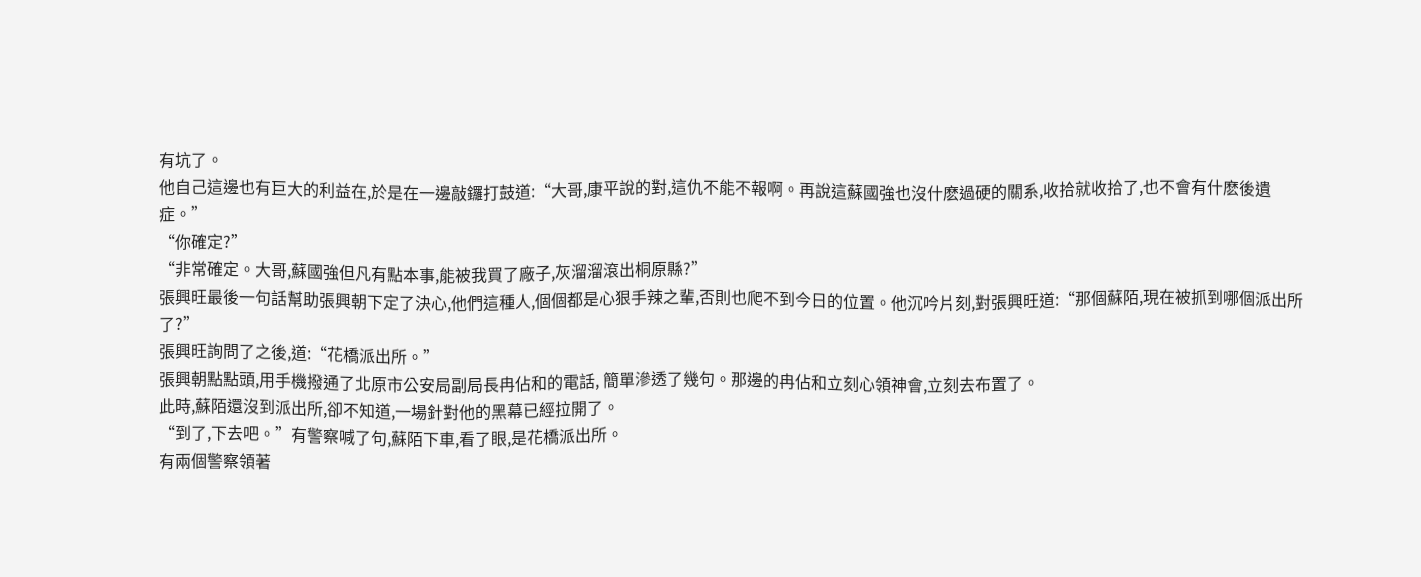有坑了。
他自己這邊也有巨大的利益在,於是在一邊敲鑼打鼓道:“大哥,康平說的對,這仇不能不報啊。再說這蘇國強也沒什麽過硬的關系,收拾就收拾了,也不會有什麽後遺症。”
“你確定?”
“非常確定。大哥,蘇國強但凡有點本事,能被我買了廠子,灰溜溜滾出桐原縣?”
張興旺最後一句話幫助張興朝下定了決心,他們這種人,個個都是心狠手辣之輩,否則也爬不到今日的位置。他沉吟片刻,對張興旺道:“那個蘇陌,現在被抓到哪個派出所了?”
張興旺詢問了之後,道:“花橋派出所。”
張興朝點點頭,用手機撥通了北原市公安局副局長冉佔和的電話, 簡單滲透了幾句。那邊的冉佔和立刻心領神會,立刻去布置了。
此時,蘇陌還沒到派出所,卻不知道,一場針對他的黑幕已經拉開了。
“到了,下去吧。”有警察喊了句,蘇陌下車,看了眼,是花橋派出所。
有兩個警察領著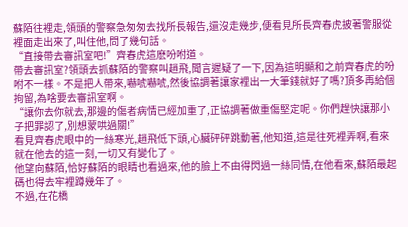蘇陌往裡走,領頭的警察急匆匆去找所長報告,還沒走幾步,便看見所長齊春虎披著警服從裡面走出來了,叫住他,問了幾句話。
“直接帶去審訊室吧!”齊春虎這麽吩咐道。
帶去審訊室?領頭去抓蘇陌的警察叫趙飛,聞言遲疑了一下,因為這明顯和之前齊春虎的吩咐不一樣。不是把人帶來,嚇唬嚇唬,然後協調著讓家裡出一大筆錢就好了嗎?頂多再給個拘留,為啥要去審訊室啊。
“讓你去你就去,那邊的傷者病情已經加重了,正協調著做重傷堅定呢。你們趕快讓那小子把罪認了,別想蒙哄過關!”
看見齊春虎眼中的一絲寒光,趙飛低下頭,心臟砰砰跳動著,他知道,這是往死裡弄啊,看來就在他去的這一刻,一切又有變化了。
他望向蘇陌,恰好蘇陌的眼睛也看過來,他的臉上不由得閃過一絲同情,在他看來,蘇陌最起碼也得去牢裡蹲幾年了。
不過,在花橋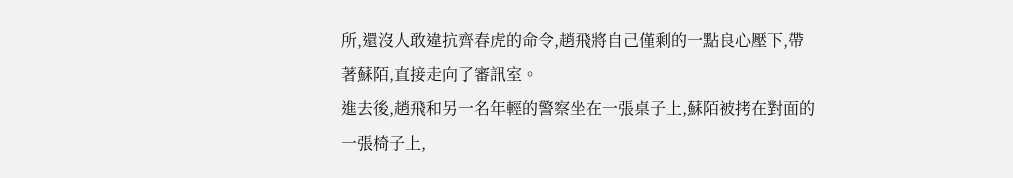所,還沒人敢違抗齊春虎的命令,趙飛將自己僅剩的一點良心壓下,帶著蘇陌,直接走向了審訊室。
進去後,趙飛和另一名年輕的警察坐在一張桌子上,蘇陌被拷在對面的一張椅子上,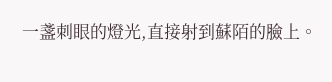一盞刺眼的燈光,直接射到蘇陌的臉上。